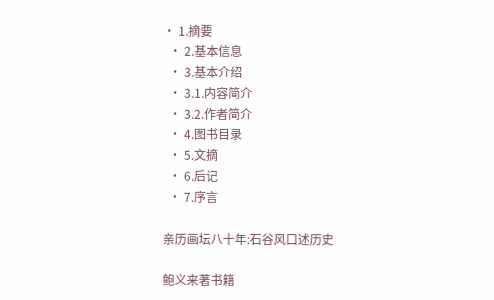• 1.摘要
  • 2.基本信息
  • 3.基本介绍
  • 3.1.内容简介
  • 3.2.作者简介
  • 4.图书目录
  • 5.文摘
  • 6.后记
  • 7.序言

亲历画坛八十年:石谷风口述历史

鲍义来著书籍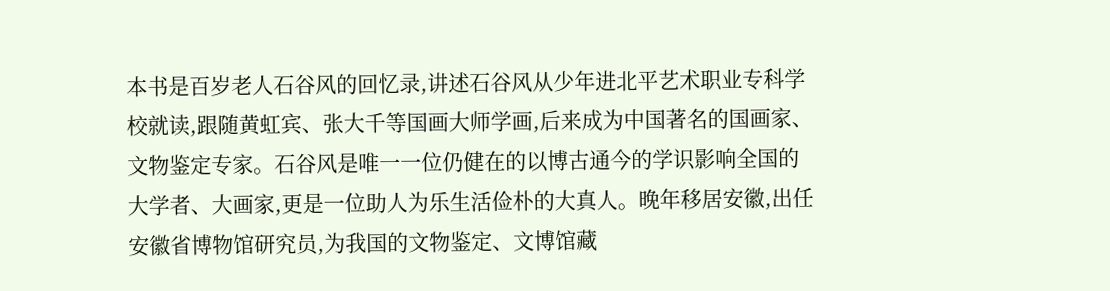本书是百岁老人石谷风的回忆录,讲述石谷风从少年进北平艺术职业专科学校就读,跟随黄虹宾、张大千等国画大师学画,后来成为中国著名的国画家、文物鉴定专家。石谷风是唯一一位仍健在的以博古通今的学识影响全国的大学者、大画家,更是一位助人为乐生活俭朴的大真人。晚年移居安徽,出任安徽省博物馆研究员,为我国的文物鉴定、文博馆藏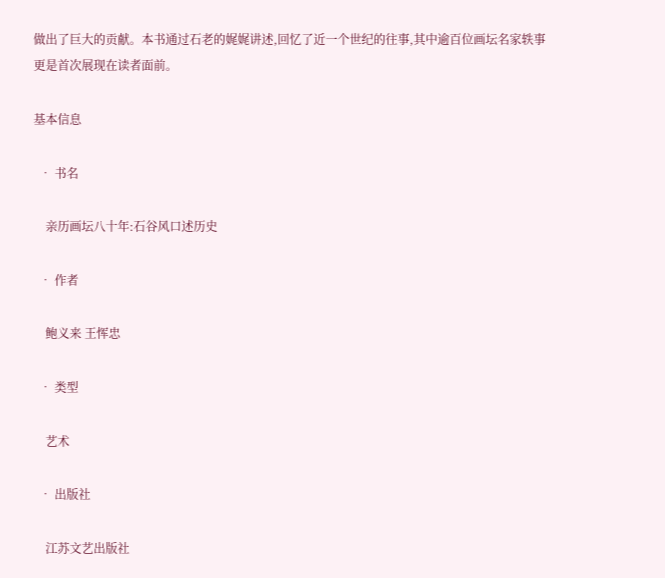做出了巨大的贡献。本书通过石老的娓娓讲述,回忆了近一个世纪的往事,其中逾百位画坛名家轶事更是首次展现在读者面前。

基本信息

  • 书名

    亲历画坛八十年:石谷风口述历史

  • 作者

    鲍义来 王恽忠

  • 类型

    艺术

  • 出版社

    江苏文艺出版社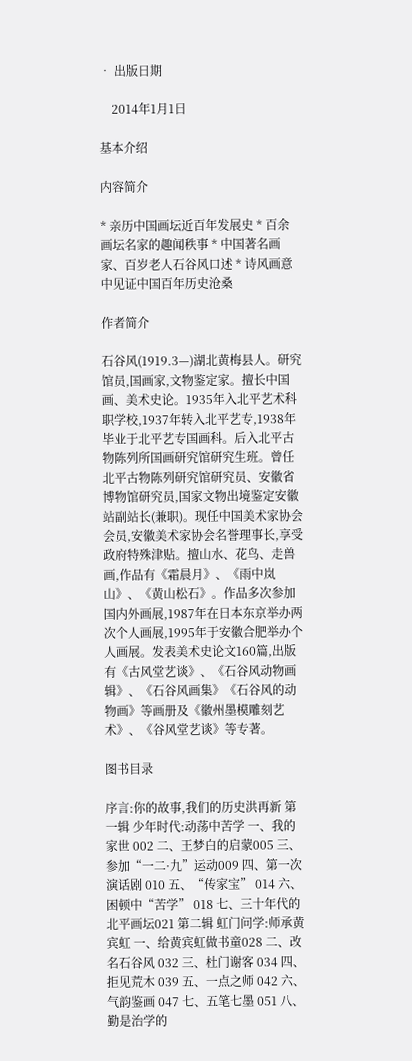• 出版日期

    2014年1月1日

基本介绍

内容简介

* 亲历中国画坛近百年发展史 * 百余画坛名家的趣闻秩事 * 中国著名画家、百岁老人石谷风口述 * 诗风画意中见证中国百年历史沧桑

作者简介

石谷风(1919.3—)湖北黄梅县人。研究馆员,国画家,文物鉴定家。擅长中国画、美术史论。1935年入北平艺术科职学校,1937年转入北平艺专,1938年毕业于北平艺专国画科。后入北平古物陈列所国画研究馆研究生班。曾任北平古物陈列研究馆研究员、安徽省博物馆研究员,国家文物出境鉴定安徽站副站长(兼职)。现任中国美术家协会会员,安徽美术家协会名誉理事长,享受政府特殊津贴。擅山水、花鸟、走兽画,作品有《霜晨月》、《雨中岚山》、《黄山松石》。作品多次参加国内外画展,1987年在日本东京举办两次个人画展,1995年于安徽合肥举办个人画展。发表美术史论文160篇,出版有《古风堂艺谈》、《石谷风动物画辑》、《石谷风画集》《石谷风的动物画》等画册及《徽州墨模雕刻艺术》、《谷风堂艺谈》等专著。

图书目录

序言:你的故事,我们的历史洪再新 第一辑 少年时代:动荡中苦学 一、我的家世 002 二、王梦白的启蒙005 三、参加“一二·九”运动009 四、第一次演话剧 010 五、“传家宝” 014 六、困顿中“苦学” 018 七、三十年代的北平画坛021 第二辑 虹门问学:师承黄宾虹 一、给黄宾虹做书童028 二、改名石谷风 032 三、杜门谢客 034 四、拒见荒木 039 五、一点之师 042 六、气韵鉴画 047 七、五笔七墨 051 八、勤是治学的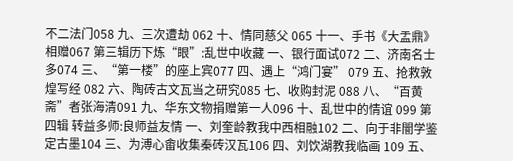不二法门058 九、三次遭劫 062 十、情同慈父 065 十一、手书《大盂鼎》相赠067 第三辑历下炼“眼”:乱世中收藏 一、银行面试072 二、济南名士多074 三、“第一楼”的座上宾077 四、遇上“鸿门宴” 079 五、抢救敦煌写经 082 六、陶砖古文瓦当之研究085 七、收购封泥 088 八、“百黄斋”者张海清091 九、华东文物捐赠第一人096 十、乱世中的情谊 099 第四辑 转益多师:良师益友情 一、刘奎龄教我中西相融102 二、向于非闇学鉴定古墨104 三、为溥心畬收集秦砖汉瓦106 四、刘饮湖教我临画 109 五、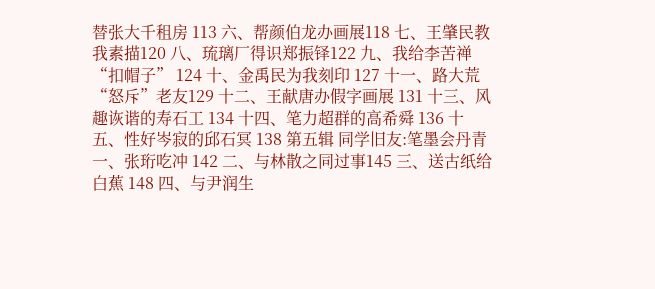替张大千租房 113 六、帮颜伯龙办画展118 七、王肇民教我素描120 八、琉璃厂得识郑振铎122 九、我给李苦禅“扣帽子” 124 十、金禹民为我刻印 127 十一、路大荒“怒斥”老友129 十二、王献唐办假字画展 131 十三、风趣诙谐的寿石工 134 十四、笔力超群的高希舜 136 十五、性好岑寂的邱石冥 138 第五辑 同学旧友:笔墨会丹青 一、张珩吃冲 142 二、与林散之同过事145 三、送古纸给白蕉 148 四、与尹润生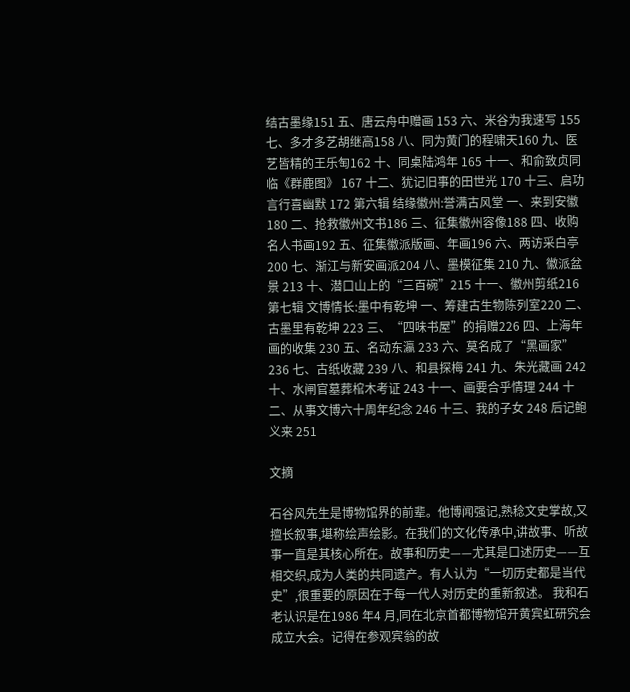结古墨缘151 五、唐云舟中赠画 153 六、米谷为我速写 155 七、多才多艺胡继高158 八、同为黄门的程啸天160 九、医艺皆精的王乐匋162 十、同桌陆鸿年 165 十一、和俞致贞同临《群鹿图》 167 十二、犹记旧事的田世光 170 十三、启功言行喜幽默 172 第六辑 结缘徽州:誉满古风堂 一、来到安徽 180 二、抢救徽州文书186 三、征集徽州容像188 四、收购名人书画192 五、征集徽派版画、年画196 六、两访采白亭 200 七、渐江与新安画派204 八、墨模征集 210 九、徽派盆景 213 十、潜口山上的“三百碗”215 十一、徽州剪纸216 第七辑 文博情长:墨中有乾坤 一、筹建古生物陈列室220 二、古墨里有乾坤 223 三、“四味书屋”的捐赠226 四、上海年画的收集 230 五、名动东瀛 233 六、莫名成了“黑画家” 236 七、古纸收藏 239 八、和县探梅 241 九、朱光藏画 242 十、水闸官墓葬棺木考证 243 十一、画要合乎情理 244 十二、从事文博六十周年纪念 246 十三、我的子女 248 后记鲍义来 251

文摘

石谷风先生是博物馆界的前辈。他博闻强记,熟稔文史掌故,又擅长叙事,堪称绘声绘影。在我们的文化传承中,讲故事、听故事一直是其核心所在。故事和历史——尤其是口述历史——互相交织,成为人类的共同遗产。有人认为“一切历史都是当代史”,很重要的原因在于每一代人对历史的重新叙述。 我和石老认识是在1986 年4 月,同在北京首都博物馆开黄宾虹研究会成立大会。记得在参观宾翁的故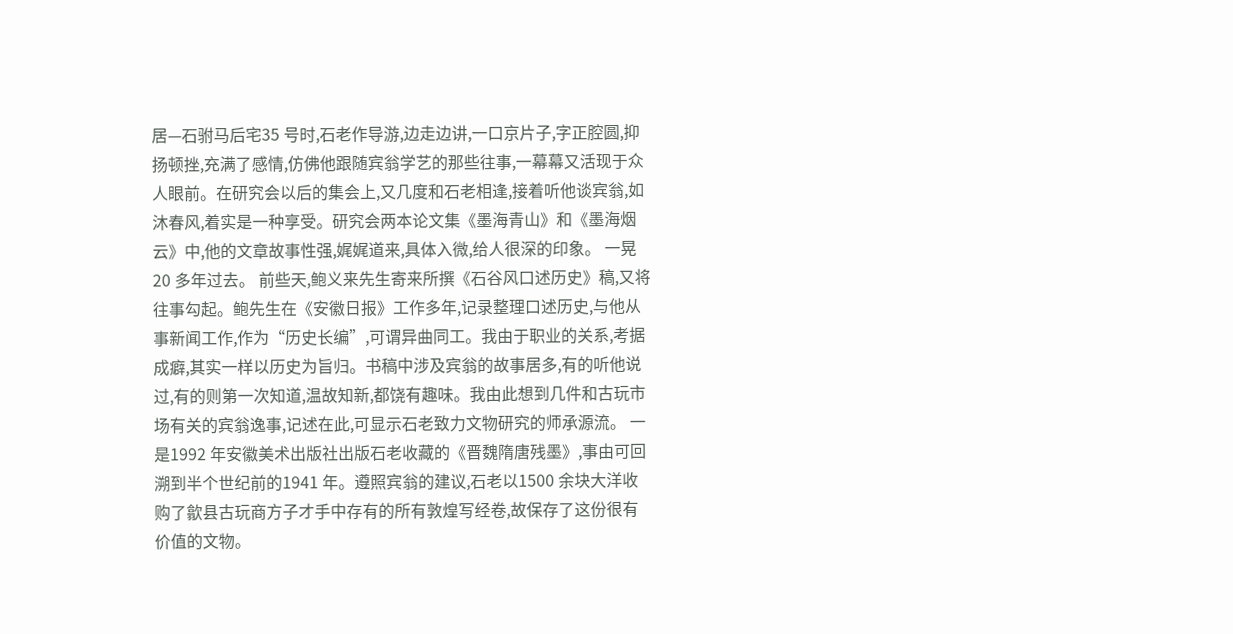居—石驸马后宅35 号时,石老作导游,边走边讲,一口京片子,字正腔圆,抑扬顿挫,充满了感情,仿佛他跟随宾翁学艺的那些往事,一幕幕又活现于众人眼前。在研究会以后的集会上,又几度和石老相逢,接着听他谈宾翁,如沐春风,着实是一种享受。研究会两本论文集《墨海青山》和《墨海烟云》中,他的文章故事性强,娓娓道来,具体入微,给人很深的印象。 一晃20 多年过去。 前些天,鲍义来先生寄来所撰《石谷风口述历史》稿,又将往事勾起。鲍先生在《安徽日报》工作多年,记录整理口述历史,与他从事新闻工作,作为“历史长编”,可谓异曲同工。我由于职业的关系,考据成癖,其实一样以历史为旨归。书稿中涉及宾翁的故事居多,有的听他说过,有的则第一次知道,温故知新,都饶有趣味。我由此想到几件和古玩市场有关的宾翁逸事,记述在此,可显示石老致力文物研究的师承源流。 一是1992 年安徽美术出版社出版石老收藏的《晋魏隋唐残墨》,事由可回溯到半个世纪前的1941 年。遵照宾翁的建议,石老以1500 余块大洋收购了歙县古玩商方子才手中存有的所有敦煌写经卷,故保存了这份很有价值的文物。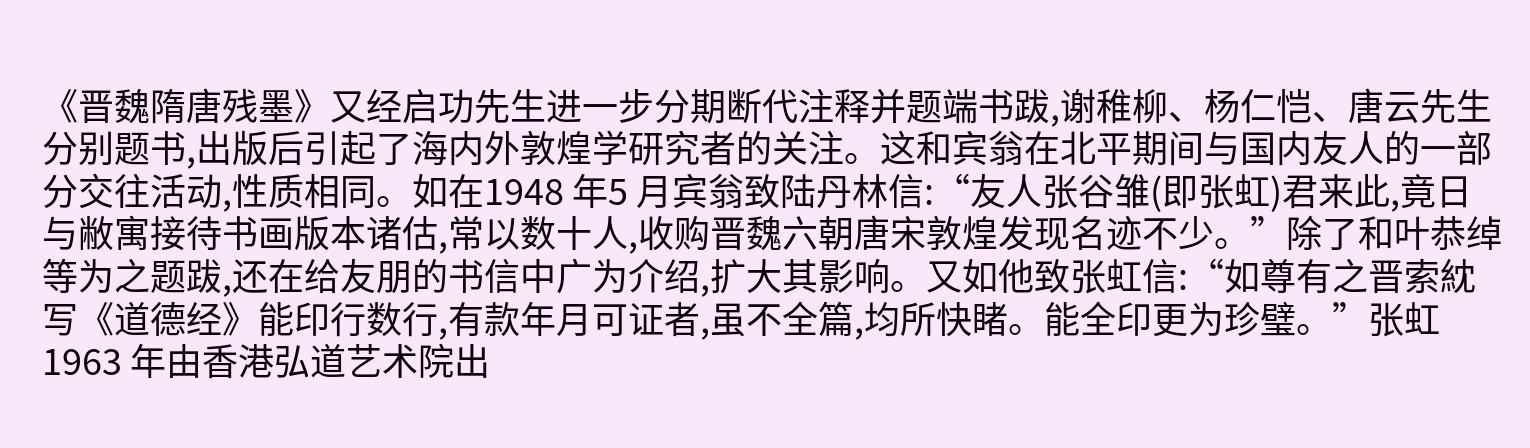《晋魏隋唐残墨》又经启功先生进一步分期断代注释并题端书跋,谢稚柳、杨仁恺、唐云先生分别题书,出版后引起了海内外敦煌学研究者的关注。这和宾翁在北平期间与国内友人的一部分交往活动,性质相同。如在1948 年5 月宾翁致陆丹林信:“友人张谷雏(即张虹)君来此,竟日与敝寓接待书画版本诸估,常以数十人,收购晋魏六朝唐宋敦煌发现名迹不少。”除了和叶恭绰等为之题跋,还在给友朋的书信中广为介绍,扩大其影响。又如他致张虹信:“如尊有之晋索紞写《道德经》能印行数行,有款年月可证者,虽不全篇,均所快睹。能全印更为珍璧。”张虹1963 年由香港弘道艺术院出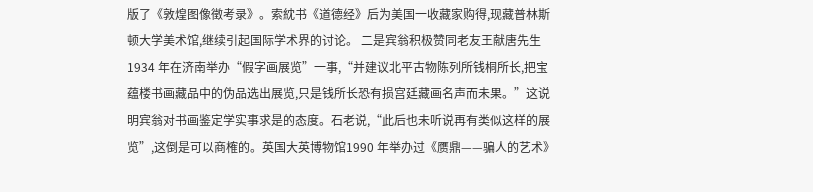版了《敦煌图像徵考录》。索紞书《道德经》后为美国一收藏家购得,现藏普林斯顿大学美术馆,继续引起国际学术界的讨论。 二是宾翁积极赞同老友王献唐先生1934 年在济南举办“假字画展览”一事,“并建议北平古物陈列所钱桐所长,把宝蕴楼书画藏品中的伪品选出展览,只是钱所长恐有损宫廷藏画名声而未果。”这说明宾翁对书画鉴定学实事求是的态度。石老说,“此后也未听说再有类似这样的展览”,这倒是可以商榷的。英国大英博物馆1990 年举办过《赝鼎——骗人的艺术》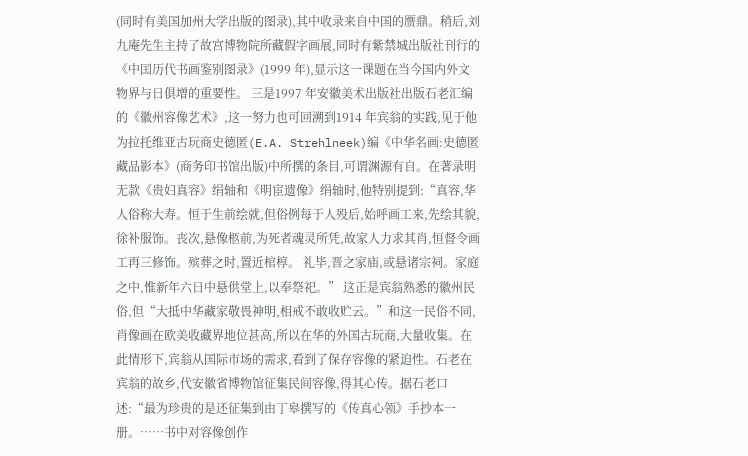(同时有美国加州大学出版的图录),其中收录来自中国的赝鼎。稍后,刘九庵先生主持了故宫博物院所藏假字画展,同时有紫禁城出版社刊行的《中囯历代书画鉴别图录》(1999 年),显示这一课题在当今国内外文物界与日俱增的重要性。 三是1997 年安徽美术出版社出版石老汇编的《徽州容像艺术》,这一努力也可回溯到1914 年宾翁的实践,见于他为拉托维亚古玩商史德匿(E.A. Strehlneek)编《中华名画:史德匿藏品影本》(商务印书馆出版)中所撰的条目,可谓渊源有自。在著录明无款《贵妇真容》绢轴和《明宦遗像》绢轴时,他特别提到:“真容,华人俗称大寿。恒于生前绘就,但俗例每于人殁后,始呼画工来,先绘其貌,徐补服饰。丧次,悬像柩前,为死者魂灵所凭,故家人力求其肖,恒督令画工再三修饰。殡葬之时,置近棺椁。 礼毕,晋之家庙,或悬诸宗祠。家庭之中,惟新年六日中悬供堂上,以奉祭祀。” 这正是宾翁熟悉的徽州民俗,但“大抵中华藏家敬畏神明,相戒不敢收贮云。”和这一民俗不同,肖像画在欧美收藏界地位甚高,所以在华的外国古玩商,大量收集。在此情形下,宾翁从国际市场的需求,看到了保存容像的紧迫性。石老在宾翁的故乡,代安徽省博物馆征集民间容像,得其心传。据石老口述:“最为珍贵的是还征集到由丁皋撰写的《传真心领》手抄本一册。……书中对容像创作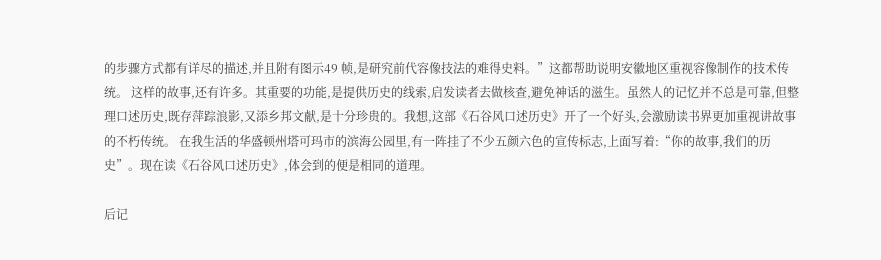的步骤方式都有详尽的描述,并且附有图示49 帧,是研究前代容像技法的难得史料。”这都帮助说明安徽地区重视容像制作的技术传统。 这样的故事,还有许多。其重要的功能,是提供历史的线索,启发读者去做核查,避免神话的滋生。虽然人的记忆并不总是可靠,但整理口述历史,既存萍踪浪影,又添乡邦文献,是十分珍贵的。我想,这部《石谷风口述历史》开了一个好头,会激励读书界更加重视讲故事的不朽传统。 在我生活的华盛顿州塔可玛市的滨海公园里,有一阵挂了不少五颜六色的宣传标志,上面写着:“你的故事,我们的历史”。现在读《石谷风口述历史》,体会到的便是相同的道理。

后记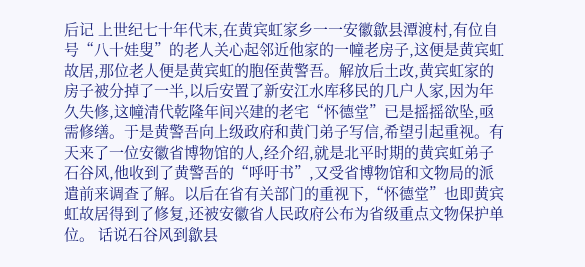后记 上世纪七十年代末,在黄宾虹家乡一一安徽歙县潭渡村,有位自号“八十娃叟”的老人关心起邻近他家的一幢老房子,这便是黄宾虹故居,那位老人便是黄宾虹的胞侄黄警吾。解放后土改,黄宾虹家的房子被分掉了一半,以后安置了新安江水库移民的几户人家,因为年久失修,这幢清代乾隆年间兴建的老宅“怀德堂”已是摇摇欲坠,亟需修缮。于是黄警吾向上级政府和黄门弟子写信,希望引起重视。有天来了一位安徽省博物馆的人,经介绍,就是北平时期的黄宾虹弟子石谷风,他收到了黄警吾的“呼吁书”,又受省博物馆和文物局的派遣前来调查了解。以后在省有关部门的重视下,“怀德堂”也即黄宾虹故居得到了修复,还被安徽省人民政府公布为省级重点文物保护单位。 话说石谷风到歙县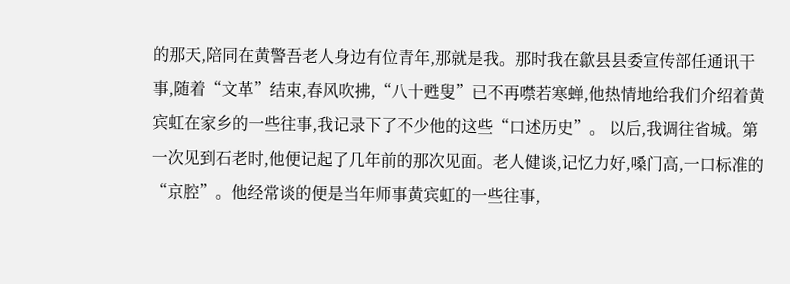的那天,陪同在黄警吾老人身边有位青年,那就是我。那时我在歙县县委宣传部任通讯干事,随着“文革”结束,春风吹拂,“八十甦叟”已不再噤若寒蝉,他热情地给我们介绍着黄宾虹在家乡的一些往事,我记录下了不少他的这些“口述历史”。 以后,我调往省城。第一次见到石老时,他便记起了几年前的那次见面。老人健谈,记忆力好,嗓门高,一口标准的“京腔”。他经常谈的便是当年师事黄宾虹的一些往事,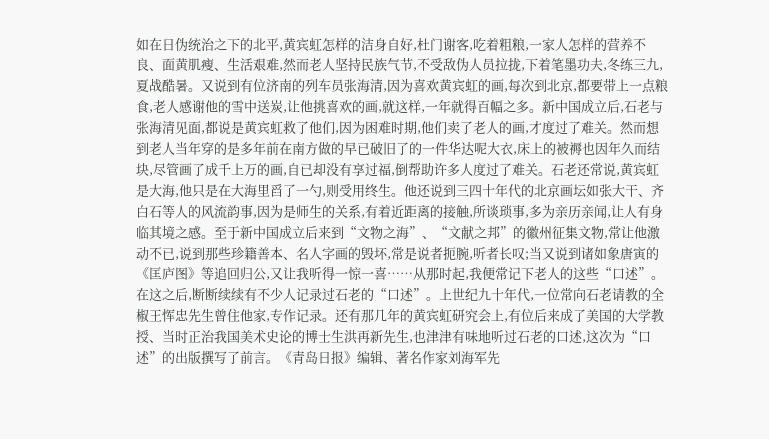如在日伪统治之下的北平,黄宾虹怎样的洁身自好,杜门谢客,吃着粗粮,一家人怎样的营养不良、面黄肌瘦、生活艰难,然而老人坚持民族气节,不受敌伪人员拉拢,下着笔墨功夫,冬练三九,夏战酷暑。又说到有位济南的列车员张海清,因为喜欢黄宾虹的画,每次到北京,都要带上一点粮食,老人感谢他的雪中送炭,让他挑喜欢的画,就这样,一年就得百幅之多。新中国成立后,石老与张海清见面,都说是黄宾虹救了他们,因为困难时期,他们卖了老人的画,才度过了难关。然而想到老人当年穿的是多年前在南方做的早已破旧了的一件华达呢大衣,床上的被褥也因年久而结块,尽管画了成千上万的画,自已却没有享过福,倒帮助许多人度过了难关。石老还常说,黄宾虹是大海,他只是在大海里舀了一勺,则受用终生。他还说到三四十年代的北京画坛如张大干、齐白石等人的风流韵事,因为是师生的关系,有着近距离的接触,所谈琐事,多为亲历亲闻,让人有身临其境之感。至于新中国成立后来到“文物之海”、“文献之邦”的徽州征集文物,常让他激动不已,说到那些珍籍善本、名人字画的毁坏,常是说者扼腕,听者长叹;当又说到诸如象唐寅的《匡庐图》等追回归公,又让我听得一惊一喜……从那时起,我便常记下老人的这些“口述”。 在这之后,断断续续有不少人记录过石老的“口述”。上世纪九十年代,一位常向石老请教的全椒王恽忠先生曾住他家,专作记录。还有那几年的黄宾虹研究会上,有位后来成了美国的大学教授、当时正治我国美术史论的博士生洪再新先生,也津津有味地听过石老的口述,这次为“口述”的出版撰写了前言。《青岛日报》编辑、著名作家刘海军先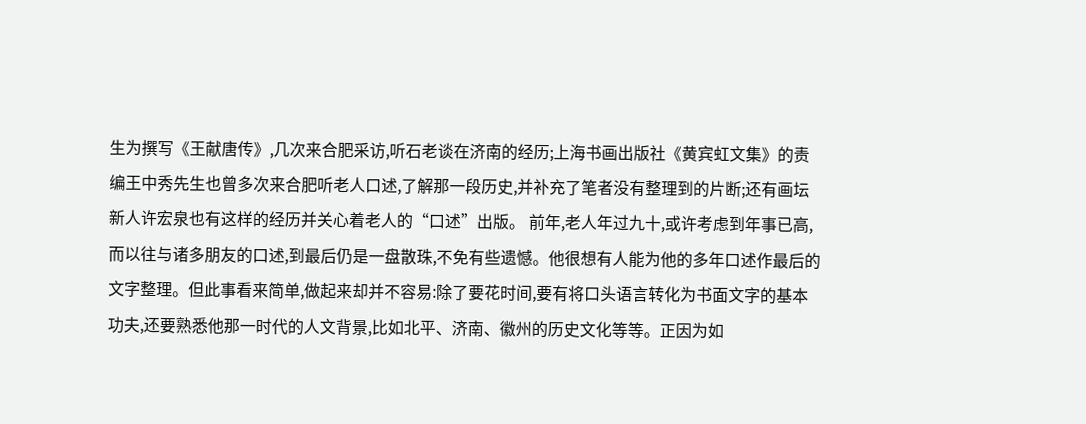生为撰写《王献唐传》,几次来合肥采访,听石老谈在济南的经历;上海书画出版社《黄宾虹文集》的责编王中秀先生也曾多次来合肥听老人口述,了解那一段历史,并补充了笔者没有整理到的片断;还有画坛新人许宏泉也有这样的经历并关心着老人的“口述”出版。 前年,老人年过九十,或许考虑到年事已高,而以往与诸多朋友的口述,到最后仍是一盘散珠,不免有些遗憾。他很想有人能为他的多年口述作最后的文字整理。但此事看来简单,做起来却并不容易:除了要花时间,要有将口头语言转化为书面文字的基本功夫,还要熟悉他那一时代的人文背景,比如北平、济南、徽州的历史文化等等。正因为如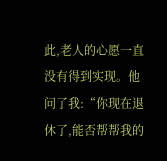此,老人的心愿一直没有得到实现。他问了我:“你现在退休了,能否帮帮我的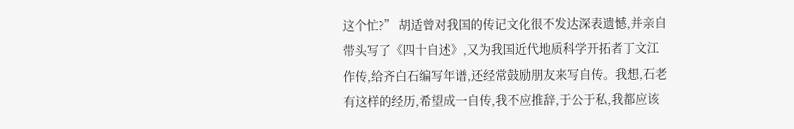这个忙?” 胡适曾对我国的传记文化很不发达深表遗憾,并亲自带头写了《四十自述》,又为我国近代地质科学开拓者丁文江作传,给齐白石编写年谱,还经常鼓励朋友来写自传。我想,石老有这样的经历,希望成一自传,我不应推辞,于公于私,我都应该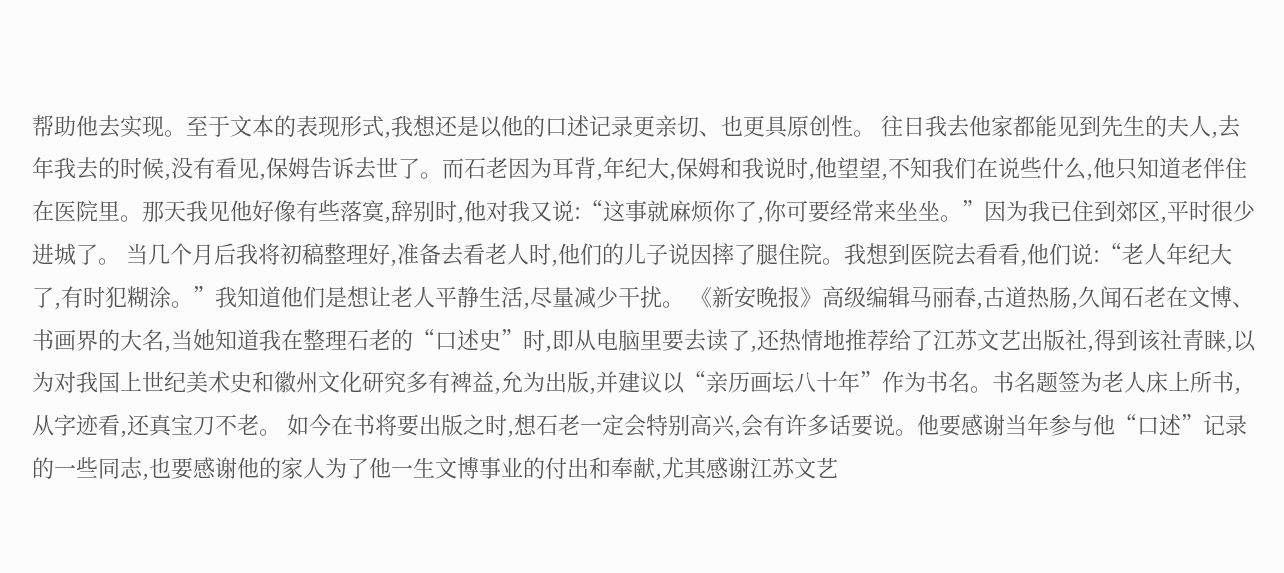帮助他去实现。至于文本的表现形式,我想还是以他的口述记录更亲切、也更具原创性。 往日我去他家都能见到先生的夫人,去年我去的时候,没有看见,保姆告诉去世了。而石老因为耳背,年纪大,保姆和我说时,他望望,不知我们在说些什么,他只知道老伴住在医院里。那天我见他好像有些落寞,辞别时,他对我又说:“这事就麻烦你了,你可要经常来坐坐。”因为我已住到郊区,平时很少进城了。 当几个月后我将初稿整理好,准备去看老人时,他们的儿子说因摔了腿住院。我想到医院去看看,他们说:“老人年纪大了,有时犯糊涂。”我知道他们是想让老人平静生活,尽量减少干扰。 《新安晚报》高级编辑马丽春,古道热肠,久闻石老在文博、书画界的大名,当她知道我在整理石老的“口述史”时,即从电脑里要去读了,还热情地推荐给了江苏文艺出版社,得到该社青睐,以为对我国上世纪美术史和徽州文化研究多有裨益,允为出版,并建议以“亲历画坛八十年”作为书名。书名题签为老人床上所书,从字迹看,还真宝刀不老。 如今在书将要出版之时,想石老一定会特别高兴,会有许多话要说。他要感谢当年参与他“口述”记录的一些同志,也要感谢他的家人为了他一生文博事业的付出和奉献,尤其感谢江苏文艺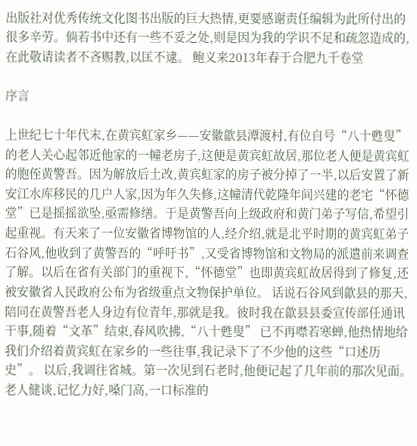出版社对优秀传统文化图书出版的巨大热情,更要感谢责任编辑为此所付出的很多辛劳。倘若书中还有一些不妥之处,则是因为我的学识不足和疏忽造成的,在此敬请读者不吝赐教,以匡不逮。 鲍义来2013年春于合肥九千卷堂

序言

上世纪七十年代末,在黄宾虹家乡——安徽歙县潭渡村,有位自号“八十甦叟”的老人关心起邻近他家的一幢老房子,这便是黄宾虹故居,那位老人便是黄宾虹的胞侄黄警吾。因为解放后土改,黄宾虹家的房子被分掉了一半,以后安置了新安江水库移民的几户人家,因为年久失修,这幢清代乾隆年间兴建的老宅“怀德堂”已是摇摇欲坠,亟需修缮。于是黄警吾向上级政府和黄门弟子写信,希望引起重视。有天来了一位安徽省博物馆的人,经介绍,就是北平时期的黄宾虹弟子石谷风,他收到了黄警吾的“呼吁书”,又受省博物馆和文物局的派遣前来调查了解。以后在省有关部门的重视下,“怀德堂”也即黄宾虹故居得到了修复,还被安徽省人民政府公布为省级重点文物保护单位。 话说石谷风到歙县的那天,陪同在黄警吾老人身边有位青年,那就是我。彼时我在歙县县委宣传部任通讯干事,随着“文革”结束,春风吹拂,“八十甦叟” 已不再噤若寒蝉,他热情地给我们介绍着黄宾虹在家乡的一些往事,我记录下了不少他的这些“口述历史”。 以后,我调往省城。第一次见到石老时,他便记起了几年前的那次见面。老人健谈,记忆力好,嗓门高,一口标准的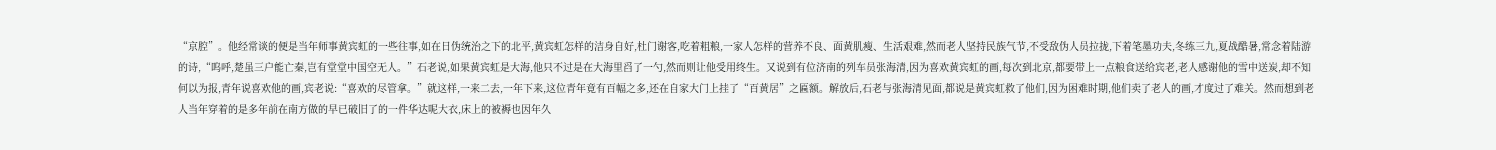“京腔”。他经常谈的便是当年师事黄宾虹的一些往事,如在日伪统治之下的北平,黄宾虹怎样的洁身自好,杜门谢客,吃着粗粮,一家人怎样的营养不良、面黄肌瘦、生活艰难,然而老人坚持民族气节,不受敌伪人员拉拢,下着笔墨功夫,冬练三九,夏战酷暑,常念着陆游的诗,“呜呼,楚虽三户能亡秦,岂有堂堂中国空无人。”石老说,如果黄宾虹是大海,他只不过是在大海里舀了一勺,然而则让他受用终生。又说到有位济南的列车员张海清,因为喜欢黄宾虹的画,每次到北京,都要带上一点粮食送给宾老,老人感谢他的雪中送炭,却不知何以为报,青年说喜欢他的画,宾老说:“喜欢的尽管拿。”就这样,一来二去,一年下来,这位青年竟有百幅之多,还在自家大门上挂了“百黄居”之匾额。解放后,石老与张海清见面,都说是黄宾虹救了他们,因为困难时期,他们卖了老人的画,才度过了难关。然而想到老人当年穿着的是多年前在南方做的早已破旧了的一件华达呢大衣,床上的被褥也因年久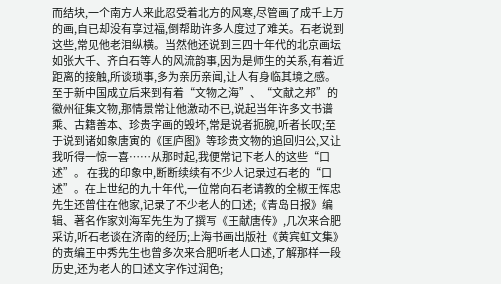而结块,一个南方人来此忍受着北方的风寒,尽管画了成千上万的画,自已却没有享过福,倒帮助许多人度过了难关。石老说到这些,常见他老泪纵横。当然他还说到三四十年代的北京画坛如张大千、齐白石等人的风流韵事,因为是师生的关系,有着近距离的接触,所谈琐事,多为亲历亲闻,让人有身临其境之感。至于新中国成立后来到有着“文物之海”、“文献之邦”的徽州征集文物,那情景常让他激动不已,说起当年许多文书谱乘、古籍善本、珍贵字画的毁坏,常是说者扼腕,听者长叹;至于说到诸如象唐寅的《匡庐图》等珍贵文物的追回归公,又让我听得一惊一喜……从那时起,我便常记下老人的这些“口述”。 在我的印象中,断断续续有不少人记录过石老的“口述”。在上世纪的九十年代,一位常向石老请教的全椒王恽忠先生还曾住在他家,记录了不少老人的口述;《青岛日报》编辑、著名作家刘海军先生为了撰写《王献唐传》,几次来合肥采访,听石老谈在济南的经历;上海书画出版社《黄宾虹文集》的责编王中秀先生也曾多次来合肥听老人口述,了解那样一段历史,还为老人的口述文字作过润色;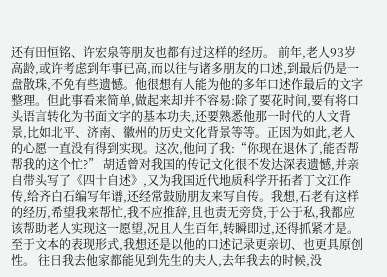还有田恒铭、许宏泉等朋友也都有过这样的经历。 前年,老人93岁高龄,或许考虑到年事已高,而以往与诸多朋友的口述,到最后仍是一盘散珠,不免有些遗憾。他很想有人能为他的多年口述作最后的文字整理。但此事看来简单,做起来却并不容易:除了要花时间,要有将口头语言转化为书面文字的基本功夫,还要熟悉他那一时代的人文背景,比如北平、济南、徽州的历史文化背景等等。正因为如此,老人的心愿一直没有得到实现。这次,他问了我:“你现在退休了,能否帮帮我的这个忙?” 胡适曾对我国的传记文化很不发达深表遗憾,并亲自带头写了《四十自述》,又为我国近代地质科学开拓者丁文江作传,给齐白石编写年谱,还经常鼓励朋友来写自传。我想,石老有这样的经历,希望我来帮忙,我不应推辞,且也责无旁贷,于公于私,我都应该帮助老人实现这一愿望,况且人生百年,转瞬即过,还得抓紧才是。至于文本的表现形式,我想还是以他的口述记录更亲切、也更具原创性。 往日我去他家都能见到先生的夫人,去年我去的时候,没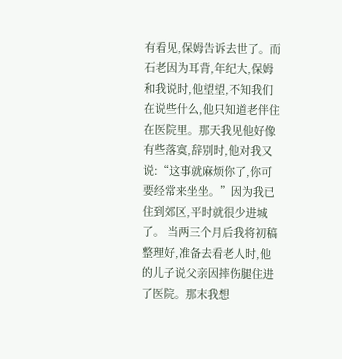有看见,保姆告诉去世了。而石老因为耳背,年纪大,保姆和我说时,他望望,不知我们在说些什么,他只知道老伴住在医院里。那天我见他好像有些落寞,辞别时,他对我又说:“这事就麻烦你了,你可要经常来坐坐。”因为我已住到郊区,平时就很少进城了。 当两三个月后我将初稿整理好,准备去看老人时,他的儿子说父亲因摔伤腿住进了医院。那末我想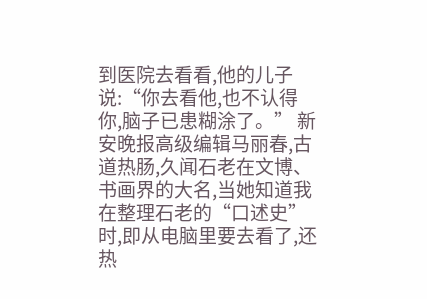到医院去看看,他的儿子说:“你去看他,也不认得你,脑子已患糊涂了。” 新安晚报高级编辑马丽春,古道热肠,久闻石老在文博、书画界的大名,当她知道我在整理石老的“口述史”时,即从电脑里要去看了,还热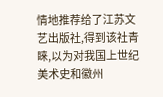情地推荐给了江苏文艺出版社,得到该社青睐,以为对我国上世纪美术史和徽州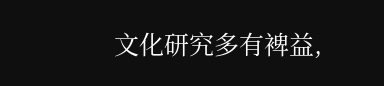文化研究多有裨益,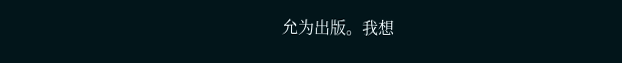允为出版。我想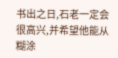书出之日,石老一定会很高兴,并希望他能从糊涂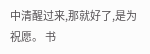中清醒过来,那就好了,是为祝愿。 书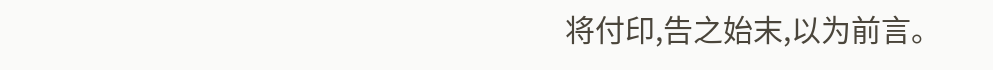将付印,告之始末,以为前言。